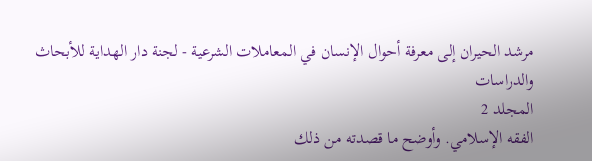مرشد الحيران إلى معرفة أحوال الإنسان في المعاملات الشرعية - لجنة دار الهداية للأبحاث والدراسات
المجلد 2
الفقه الإسلامي. وأوضح ما قصدته من ذلك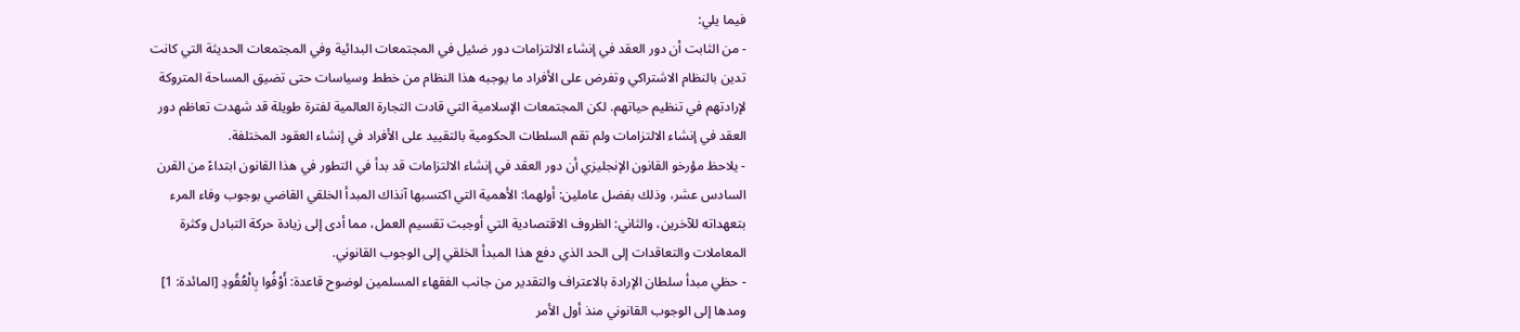فيما يلي:
- من الثابت أن دور العقد في إنشاء الالتزامات دور ضئيل في المجتمعات البدائية وفي المجتمعات الحديثة التي كانت تدين بالنظام الاشتراكي وتفرض على الأفراد ما يوجبه هذا النظام من خطط وسياسات حتى تضيق المساحة المتروكة لإرادتهم في تنظيم حياتهم. لكن المجتمعات الإسلامية التي قادت التجارة العالمية لفترة طويلة قد شهدت تعاظم دور العقد في إنشاء الالتزامات ولم تقم السلطات الحكومية بالتقييد على الأفراد في إنشاء العقود المختلفة.
- يلاحظ مؤرخو القانون الإنجليزي أن دور العقد في إنشاء الالتزامات قد بدأ في التطور في هذا القانون ابتداءً من القرن السادس عشر، وذلك بفضل عاملين: أولهما: الأهمية التي اكتسبها آنذاك المبدأ الخلقي القاضي بوجوب وفاء المرء بتعهداته للآخرين، والثاني: الظروف الاقتصادية التي أوجبت تقسيم العمل، مما أدى إلى زيادة حركة التبادل وكثرة المعاملات والتعاقدات إلى الحد الذي دفع هذا المبدأ الخلقي إلى الوجوب القانوني.
- حظي مبدأ سلطان الإرادة بالاعتراف والتقدير من جانب الفقهاء المسلمين لوضوح قاعدة: أَوْفُوا بِالْعُقُودِ [المائدة: 1] ومدها إلى الوجوب القانوني منذ أول الأمر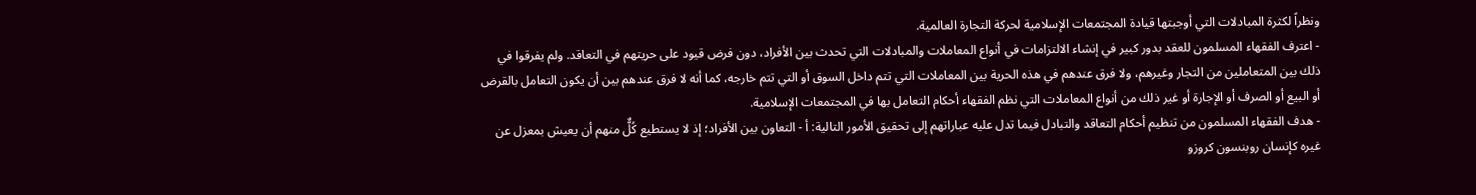ونظراً لكثرة المبادلات التي أوجبتها قيادة المجتمعات الإسلامية لحركة التجارة العالمية.
- اعترف الفقهاء المسلمون للعقد بدور كبير في إنشاء الالتزامات في أنواع المعاملات والمبادلات التي تحدث بين الأفراد، دون فرض قيود على حريتهم في التعاقد. ولم يفرقوا في ذلك بين المتعاملين من التجار وغيرهم، ولا فرق عندهم في هذه الحرية بين المعاملات التي تتم داخل السوق أو التي تتم خارجه، كما أنه لا فرق عندهم بين أن يكون التعامل بالقرض أو البيع أو الصرف أو الإجارة أو غير ذلك من أنواع المعاملات التي نظم الفقهاء أحكام التعامل بها في المجتمعات الإسلامية.
- هدف الفقهاء المسلمون من تنظيم أحكام التعاقد والتبادل فيما تدل عليه عباراتهم إلى تحقيق الأمور التالية: أ - التعاون بين الأفراد؛ إذ لا يستطيع كُلٌّ منهم أن يعيش بمعزل عن غيره كإنسان روبنسون كروزو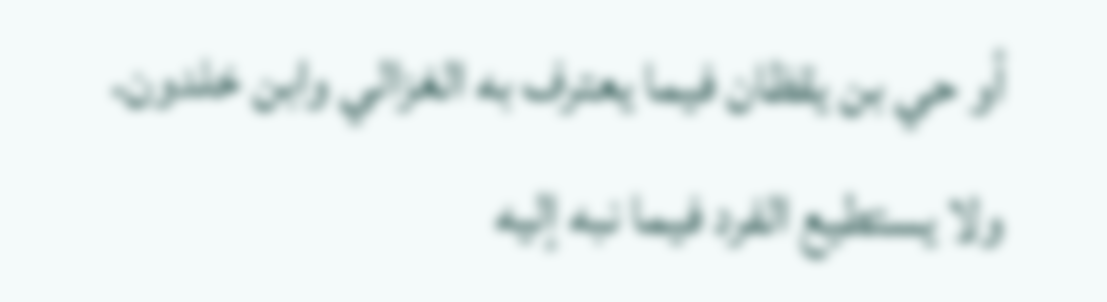أو حي بن يقظان فيما يعترف به الغزالي وابن خلدون. ولا يستطيع الفرد فيما نبه إليه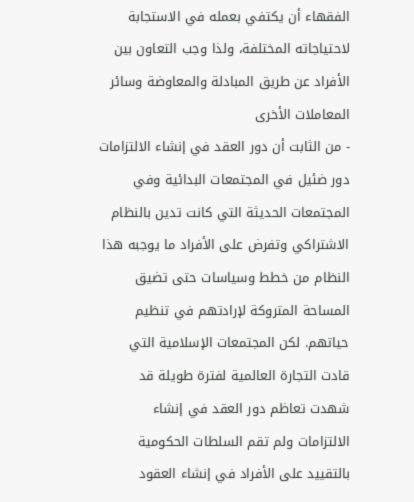الفقهاء أن يكتفي بعمله في الاستجابة لاحتياجاته المختلفة، ولذا وجب التعاون بين الأفراد عن طريق المبادلة والمعاوضة وسائر المعاملات الأخرى
- من الثابت أن دور العقد في إنشاء الالتزامات دور ضئيل في المجتمعات البدائية وفي المجتمعات الحديثة التي كانت تدين بالنظام الاشتراكي وتفرض على الأفراد ما يوجبه هذا النظام من خطط وسياسات حتى تضيق المساحة المتروكة لإرادتهم في تنظيم حياتهم. لكن المجتمعات الإسلامية التي قادت التجارة العالمية لفترة طويلة قد شهدت تعاظم دور العقد في إنشاء الالتزامات ولم تقم السلطات الحكومية بالتقييد على الأفراد في إنشاء العقود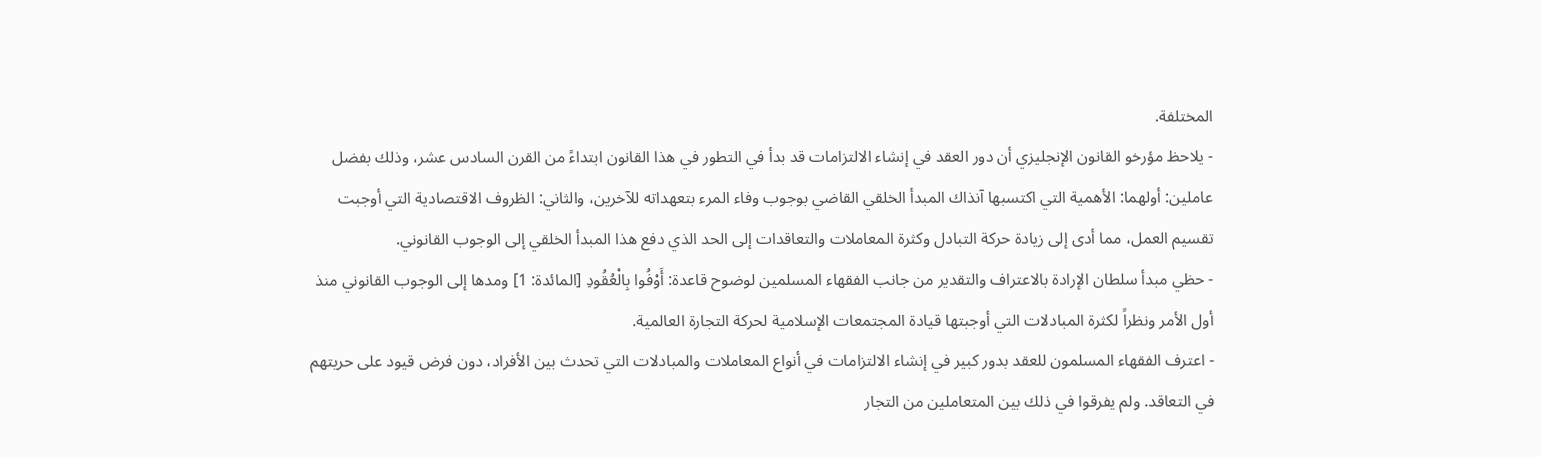المختلفة.
- يلاحظ مؤرخو القانون الإنجليزي أن دور العقد في إنشاء الالتزامات قد بدأ في التطور في هذا القانون ابتداءً من القرن السادس عشر، وذلك بفضل عاملين: أولهما: الأهمية التي اكتسبها آنذاك المبدأ الخلقي القاضي بوجوب وفاء المرء بتعهداته للآخرين، والثاني: الظروف الاقتصادية التي أوجبت تقسيم العمل، مما أدى إلى زيادة حركة التبادل وكثرة المعاملات والتعاقدات إلى الحد الذي دفع هذا المبدأ الخلقي إلى الوجوب القانوني.
- حظي مبدأ سلطان الإرادة بالاعتراف والتقدير من جانب الفقهاء المسلمين لوضوح قاعدة: أَوْفُوا بِالْعُقُودِ [المائدة: 1] ومدها إلى الوجوب القانوني منذ أول الأمر ونظراً لكثرة المبادلات التي أوجبتها قيادة المجتمعات الإسلامية لحركة التجارة العالمية.
- اعترف الفقهاء المسلمون للعقد بدور كبير في إنشاء الالتزامات في أنواع المعاملات والمبادلات التي تحدث بين الأفراد، دون فرض قيود على حريتهم في التعاقد. ولم يفرقوا في ذلك بين المتعاملين من التجار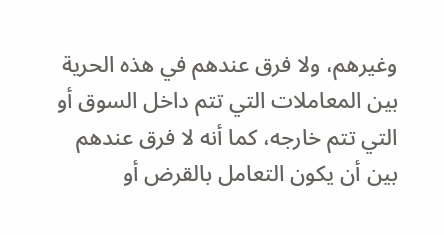وغيرهم، ولا فرق عندهم في هذه الحرية بين المعاملات التي تتم داخل السوق أو التي تتم خارجه، كما أنه لا فرق عندهم بين أن يكون التعامل بالقرض أو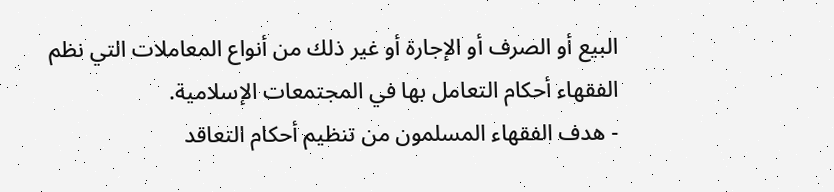البيع أو الصرف أو الإجارة أو غير ذلك من أنواع المعاملات التي نظم الفقهاء أحكام التعامل بها في المجتمعات الإسلامية.
- هدف الفقهاء المسلمون من تنظيم أحكام التعاقد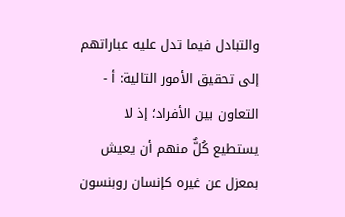والتبادل فيما تدل عليه عباراتهم إلى تحقيق الأمور التالية: أ - التعاون بين الأفراد؛ إذ لا يستطيع كُلٌّ منهم أن يعيش بمعزل عن غيره كإنسان روبنسون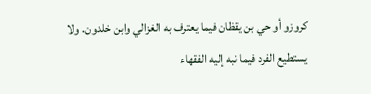كروزو أو حي بن يقظان فيما يعترف به الغزالي وابن خلدون. ولا يستطيع الفرد فيما نبه إليه الفقهاء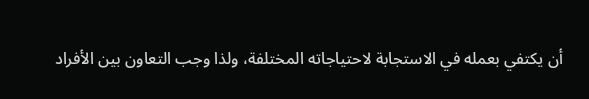أن يكتفي بعمله في الاستجابة لاحتياجاته المختلفة، ولذا وجب التعاون بين الأفراد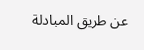عن طريق المبادلة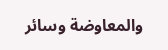والمعاوضة وسائر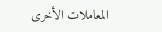المعاملات الأخرى